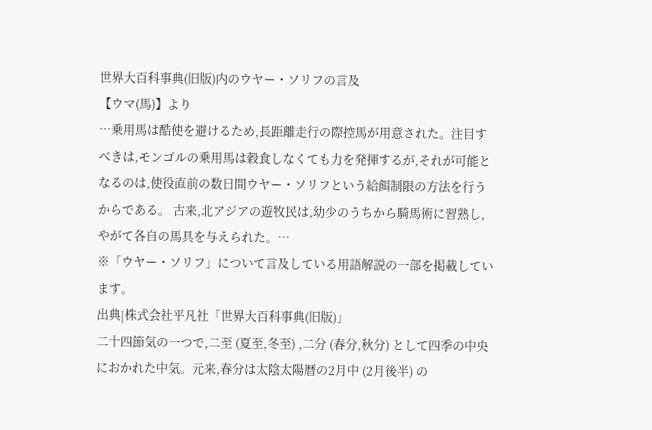世界大百科事典(旧版)内のウヤー・ソリフの言及
【ウマ(馬)】より
…乗用馬は酷使を避けるため,長距離走行の際控馬が用意された。注目すべきは,モンゴルの乗用馬は穀食しなくても力を発揮するが,それが可能となるのは,使役直前の数日間ウヤー・ソリフという給餌制限の方法を行うからである。 古来,北アジアの遊牧民は,幼少のうちから騎馬術に習熟し,やがて各自の馬具を与えられた。…
※「ウヤー・ソリフ」について言及している用語解説の一部を掲載しています。
出典|株式会社平凡社「世界大百科事典(旧版)」
二十四節気の一つで,二至 (夏至,冬至) ,二分 (春分,秋分) として四季の中央におかれた中気。元来,春分は太陰太陽暦の2月中 (2月後半) の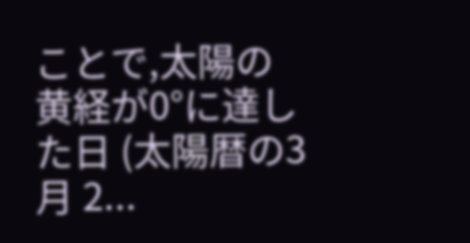ことで,太陽の黄経が0°に達した日 (太陽暦の3月 2...